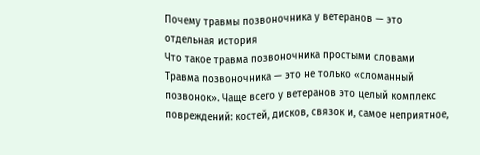Почему травмы позвоночника у ветеранов — это отдельная история
Что такое травма позвоночника простыми словами
Травма позвоночника — это не только «сломанный позвонок». Чаще всего у ветеранов это целый комплекс повреждений: костей, дисков, связок и, самое неприятное,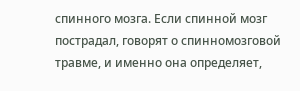спинного мозга. Если спинной мозг пострадал, говорят о спинномозговой травме, и именно она определяет,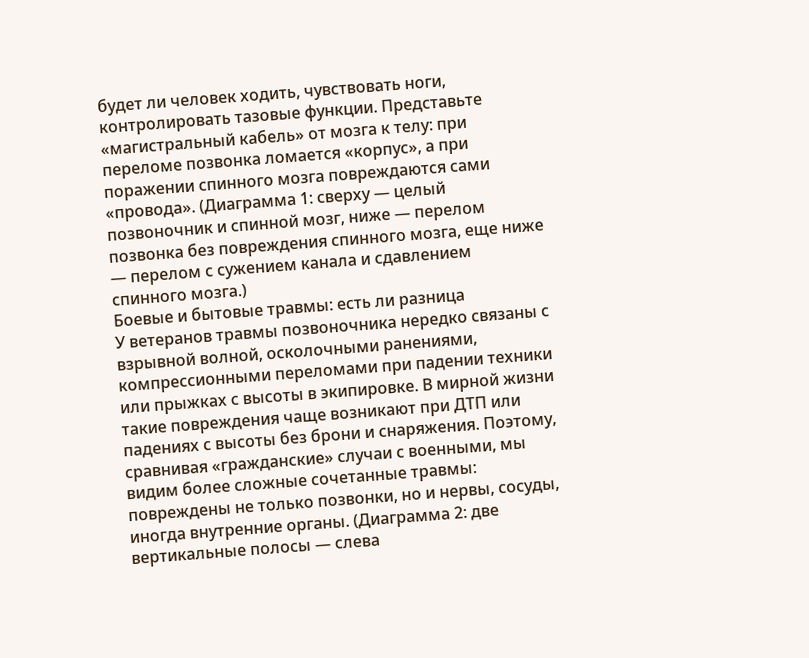будет ли человек ходить, чувствовать ноги, контролировать тазовые функции. Представьте «магистральный кабель» от мозга к телу: при переломе позвонка ломается «корпус», а при поражении спинного мозга повреждаются сами «провода». (Диаграмма 1: сверху — целый позвоночник и спинной мозг, ниже — перелом позвонка без повреждения спинного мозга, еще ниже — перелом с сужением канала и сдавлением спинного мозга.)
Боевые и бытовые травмы: есть ли разница
У ветеранов травмы позвоночника нередко связаны с взрывной волной, осколочными ранениями, компрессионными переломами при падении техники или прыжках с высоты в экипировке. В мирной жизни такие повреждения чаще возникают при ДТП или падениях с высоты без брони и снаряжения. Поэтому, сравнивая «гражданские» случаи с военными, мы видим более сложные сочетанные травмы: повреждены не только позвонки, но и нервы, сосуды, иногда внутренние органы. (Диаграмма 2: две вертикальные полосы — слева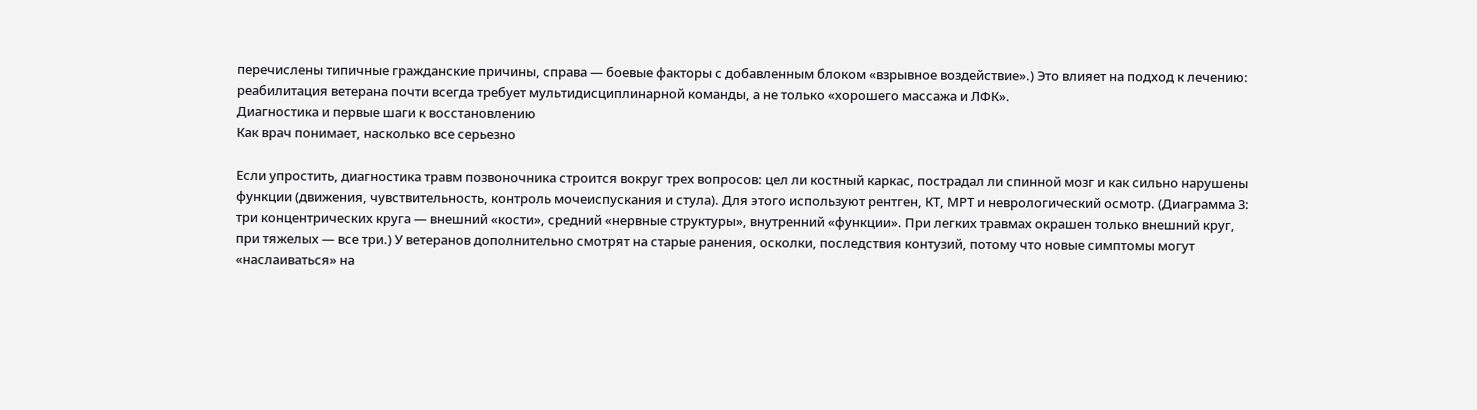перечислены типичные гражданские причины, справа — боевые факторы с добавленным блоком «взрывное воздействие».) Это влияет на подход к лечению: реабилитация ветерана почти всегда требует мультидисциплинарной команды, а не только «хорошего массажа и ЛФК».
Диагностика и первые шаги к восстановлению
Как врач понимает, насколько все серьезно

Если упростить, диагностика травм позвоночника строится вокруг трех вопросов: цел ли костный каркас, пострадал ли спинной мозг и как сильно нарушены функции (движения, чувствительность, контроль мочеиспускания и стула). Для этого используют рентген, КТ, МРТ и неврологический осмотр. (Диаграмма 3: три концентрических круга — внешний «кости», средний «нервные структуры», внутренний «функции». При легких травмах окрашен только внешний круг, при тяжелых — все три.) У ветеранов дополнительно смотрят на старые ранения, осколки, последствия контузий, потому что новые симптомы могут «наслаиваться» на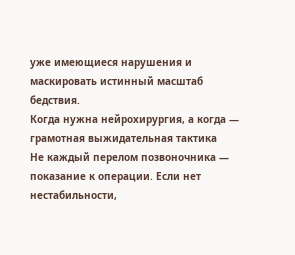уже имеющиеся нарушения и маскировать истинный масштаб бедствия.
Когда нужна нейрохирургия, а когда — грамотная выжидательная тактика
Не каждый перелом позвоночника — показание к операции. Если нет нестабильности,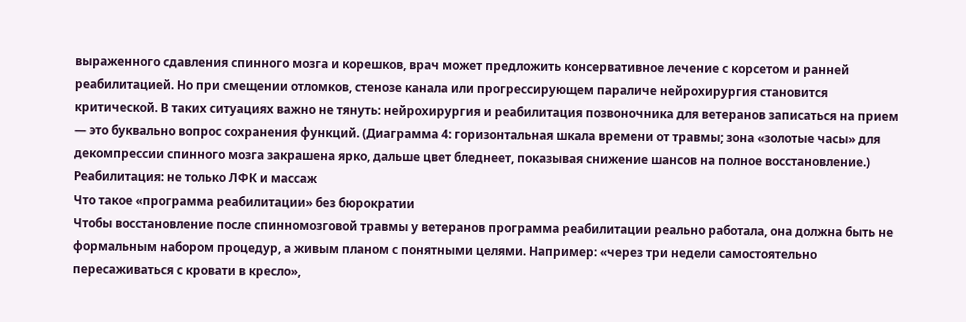выраженного сдавления спинного мозга и корешков, врач может предложить консервативное лечение с корсетом и ранней реабилитацией. Но при смещении отломков, стенозе канала или прогрессирующем параличе нейрохирургия становится критической. В таких ситуациях важно не тянуть: нейрохирургия и реабилитация позвоночника для ветеранов записаться на прием — это буквально вопрос сохранения функций. (Диаграмма 4: горизонтальная шкала времени от травмы; зона «золотые часы» для декомпрессии спинного мозга закрашена ярко, дальше цвет бледнеет, показывая снижение шансов на полное восстановление.)
Реабилитация: не только ЛФК и массаж
Что такое «программа реабилитации» без бюрократии
Чтобы восстановление после спинномозговой травмы у ветеранов программа реабилитации реально работала, она должна быть не формальным набором процедур, а живым планом с понятными целями. Например: «через три недели самостоятельно пересаживаться с кровати в кресло»,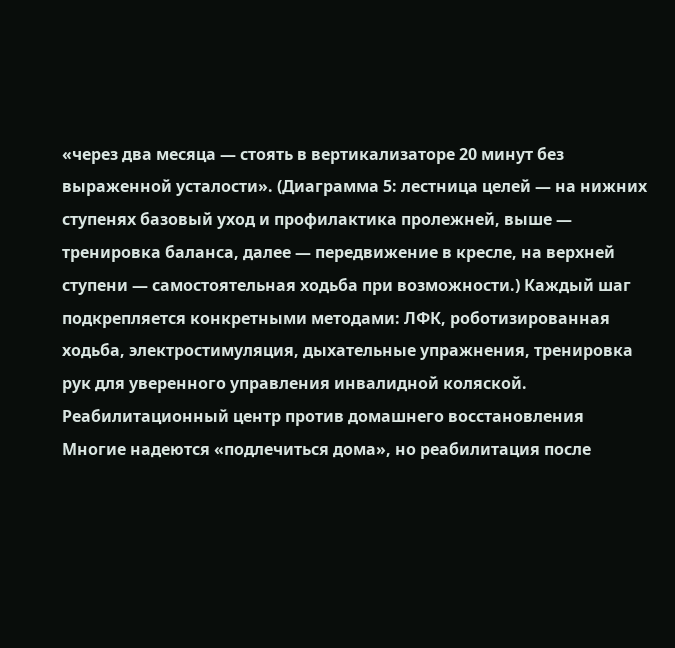«через два месяца — стоять в вертикализаторе 20 минут без выраженной усталости». (Диаграмма 5: лестница целей — на нижних ступенях базовый уход и профилактика пролежней, выше — тренировка баланса, далее — передвижение в кресле, на верхней ступени — самостоятельная ходьба при возможности.) Каждый шаг подкрепляется конкретными методами: ЛФК, роботизированная ходьба, электростимуляция, дыхательные упражнения, тренировка рук для уверенного управления инвалидной коляской.
Реабилитационный центр против домашнего восстановления
Многие надеются «подлечиться дома», но реабилитация после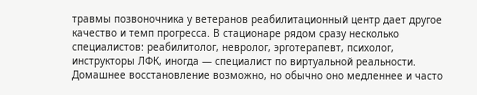травмы позвоночника у ветеранов реабилитационный центр дает другое качество и темп прогресса. В стационаре рядом сразу несколько специалистов: реабилитолог, невролог, эрготерапевт, психолог, инструкторы ЛФК, иногда — специалист по виртуальной реальности. Домашнее восстановление возможно, но обычно оно медленнее и часто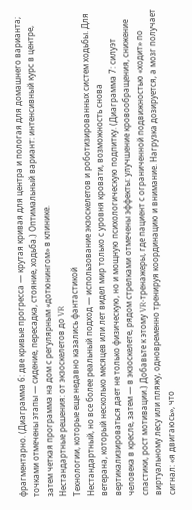фрагментарно. (Диаграмма 6: две кривые прогресса — крутая кривая для центра и пологая для домашнего варианта; точками отмечены этапы — сидение, пересадка, стояние, ходьба.) Оптимальный вариант: интенсивный курс в центре, затем четкая программа на дом с регулярным «дотюнингом» в клинике.
Нестандартные решения: от экзоскелетов до VR
Технологии, которые еще недавно казались фантастикой
Нестандартный, но все более реальный подход — использование экзоскелетов и роботизированных систем ходьбы. Для ветерана, который несколько месяцев или лет видел мир только с уровня кровати, возможность снова вертикализироваться дает не только физическую, но и мощную психологическую подпитку. (Диаграмма 7: силуэт человека в кресле, затем — в экзоскелете, рядом стрелками отмечены эффекты: улучшение кровообращения, снижение спастики, рост мотивации.) Добавьте к этому VR-тренажеры, где пациент с ограниченной подвижностью «ходит» по виртуальному лесу или пляжу, одновременно тренируя координацию и внимание. Нагрузка дозируется, а мозг получает сигнал: «я двигаюсь», что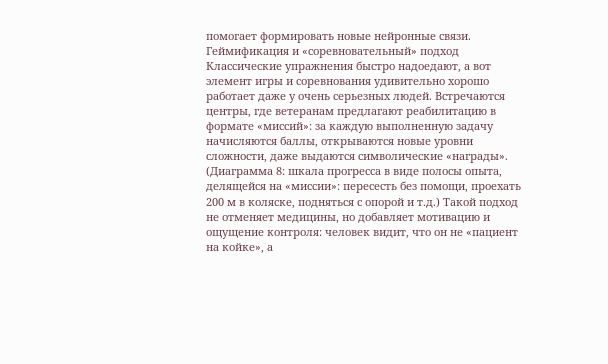помогает формировать новые нейронные связи.
Геймификация и «соревновательный» подход
Классические упражнения быстро надоедают, а вот элемент игры и соревнования удивительно хорошо работает даже у очень серьезных людей. Встречаются центры, где ветеранам предлагают реабилитацию в формате «миссий»: за каждую выполненную задачу начисляются баллы, открываются новые уровни сложности, даже выдаются символические «награды». (Диаграмма 8: шкала прогресса в виде полосы опыта, делящейся на «миссии»: пересесть без помощи, проехать 200 м в коляске, подняться с опорой и т.д.) Такой подход не отменяет медицины, но добавляет мотивацию и ощущение контроля: человек видит, что он не «пациент на койке», а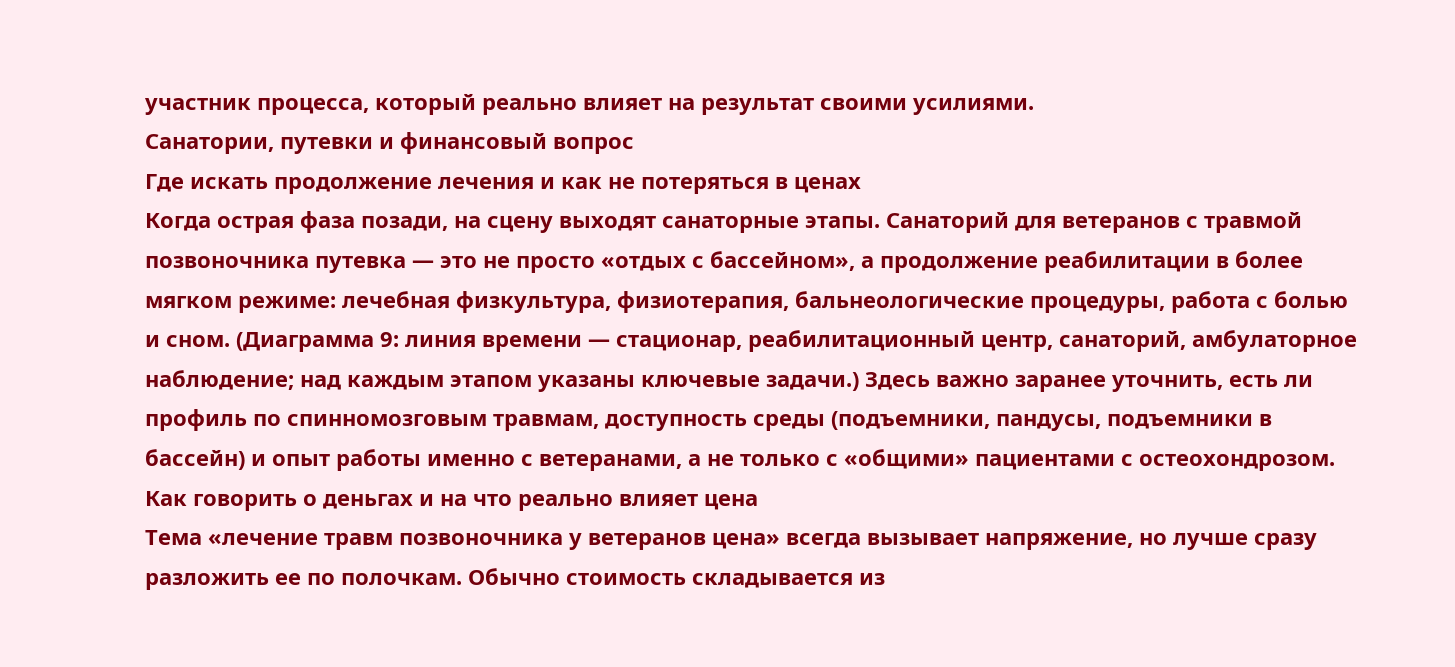участник процесса, который реально влияет на результат своими усилиями.
Санатории, путевки и финансовый вопрос
Где искать продолжение лечения и как не потеряться в ценах
Когда острая фаза позади, на сцену выходят санаторные этапы. Санаторий для ветеранов с травмой позвоночника путевка — это не просто «отдых с бассейном», а продолжение реабилитации в более мягком режиме: лечебная физкультура, физиотерапия, бальнеологические процедуры, работа с болью и сном. (Диаграмма 9: линия времени — стационар, реабилитационный центр, санаторий, амбулаторное наблюдение; над каждым этапом указаны ключевые задачи.) Здесь важно заранее уточнить, есть ли профиль по спинномозговым травмам, доступность среды (подъемники, пандусы, подъемники в бассейн) и опыт работы именно с ветеранами, а не только с «общими» пациентами с остеохондрозом.
Как говорить о деньгах и на что реально влияет цена
Тема «лечение травм позвоночника у ветеранов цена» всегда вызывает напряжение, но лучше сразу разложить ее по полочкам. Обычно стоимость складывается из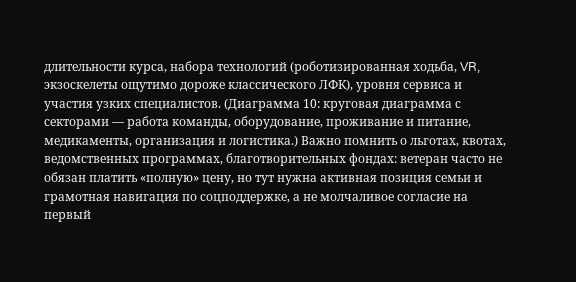длительности курса, набора технологий (роботизированная ходьба, VR, экзоскелеты ощутимо дороже классического ЛФК), уровня сервиса и участия узких специалистов. (Диаграмма 10: круговая диаграмма с секторами — работа команды, оборудование, проживание и питание, медикаменты, организация и логистика.) Важно помнить о льготах, квотах, ведомственных программах, благотворительных фондах: ветеран часто не обязан платить «полную» цену, но тут нужна активная позиция семьи и грамотная навигация по соцподдержке, а не молчаливое согласие на первый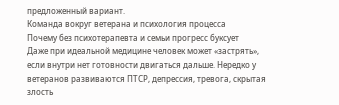предложенный вариант.
Команда вокруг ветерана и психология процесса
Почему без психотерапевта и семьи прогресс буксует
Даже при идеальной медицине человек может «застрять», если внутри нет готовности двигаться дальше. Нередко у ветеранов развиваются ПТСР, депрессия, тревога, скрытая злость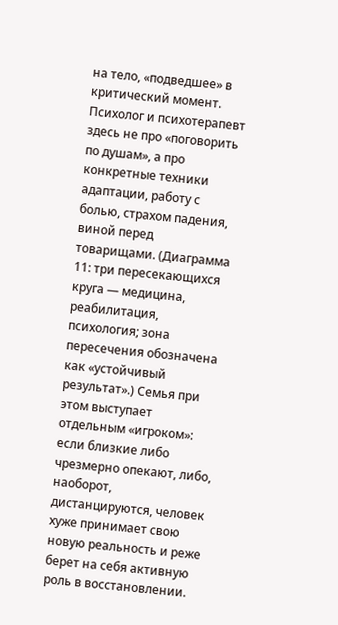на тело, «подведшее» в критический момент. Психолог и психотерапевт здесь не про «поговорить по душам», а про конкретные техники адаптации, работу с болью, страхом падения, виной перед товарищами. (Диаграмма 11: три пересекающихся круга — медицина, реабилитация, психология; зона пересечения обозначена как «устойчивый результат».) Семья при этом выступает отдельным «игроком»: если близкие либо чрезмерно опекают, либо, наоборот, дистанцируются, человек хуже принимает свою новую реальность и реже берет на себя активную роль в восстановлении.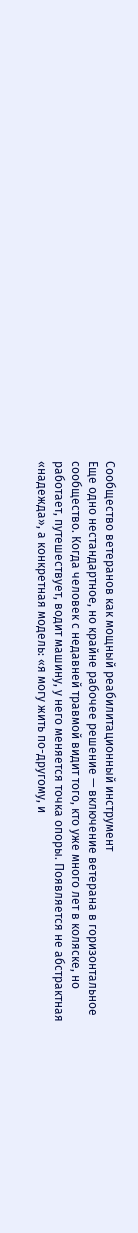Сообщество ветеранов как мощный реабилитационный инструмент
Еще одно нестандартное, но крайне рабочее решение — включение ветерана в горизонтальное сообщество. Когда человек с недавней травмой видит того, кто уже много лет в коляске, но работает, путешествует, водит машину, у него меняется точка опоры. Появляется не абстрактная «надежда», а конкретная модель: «я могу жить по-другому, и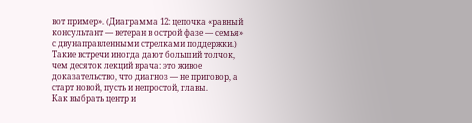вот пример». (Диаграмма 12: цепочка «равный консультант — ветеран в острой фазе — семья» с двунаправленными стрелками поддержки.) Такие встречи иногда дают больший толчок, чем десяток лекций врача: это живое доказательство, что диагноз — не приговор, а старт новой, пусть и непростой, главы.
Как выбрать центр и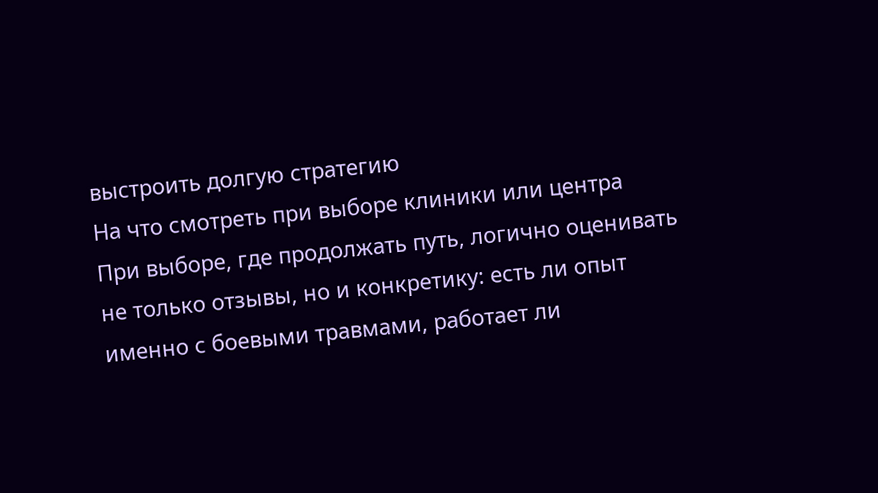выстроить долгую стратегию
На что смотреть при выборе клиники или центра
При выборе, где продолжать путь, логично оценивать не только отзывы, но и конкретику: есть ли опыт именно с боевыми травмами, работает ли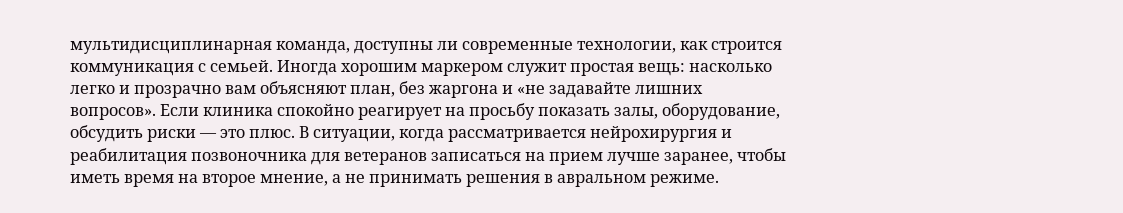мультидисциплинарная команда, доступны ли современные технологии, как строится коммуникация с семьей. Иногда хорошим маркером служит простая вещь: насколько легко и прозрачно вам объясняют план, без жаргона и «не задавайте лишних вопросов». Если клиника спокойно реагирует на просьбу показать залы, оборудование, обсудить риски — это плюс. В ситуации, когда рассматривается нейрохирургия и реабилитация позвоночника для ветеранов записаться на прием лучше заранее, чтобы иметь время на второе мнение, а не принимать решения в авральном режиме.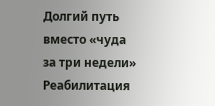Долгий путь вместо «чуда за три недели»
Реабилитация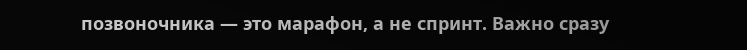позвоночника — это марафон, а не спринт. Важно сразу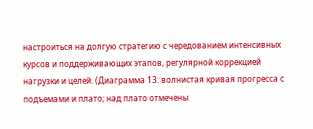настроиться на долгую стратегию с чередованием интенсивных курсов и поддерживающих этапов, регулярной коррекцией нагрузки и целей. (Диаграмма 13: волнистая кривая прогресса с подъемами и плато; над плато отмечены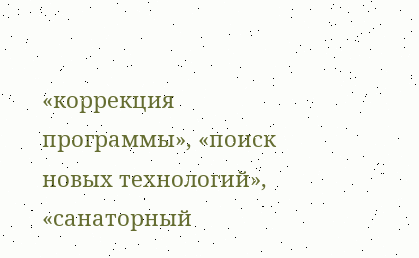«коррекция программы», «поиск новых технологий», «санаторный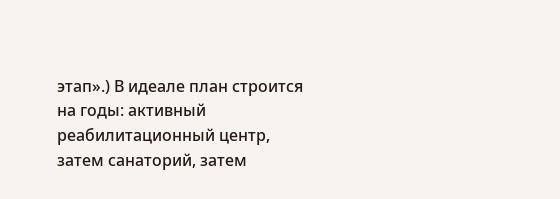этап».) В идеале план строится на годы: активный реабилитационный центр, затем санаторий, затем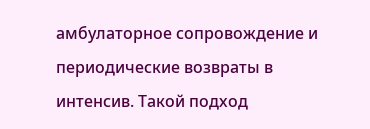амбулаторное сопровождение и периодические возвраты в интенсив. Такой подход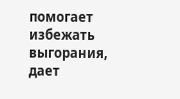помогает избежать выгорания, дает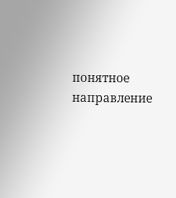понятное направление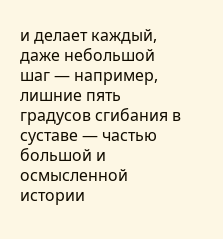и делает каждый, даже небольшой шаг — например, лишние пять градусов сгибания в суставе — частью большой и осмысленной истории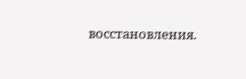восстановления.